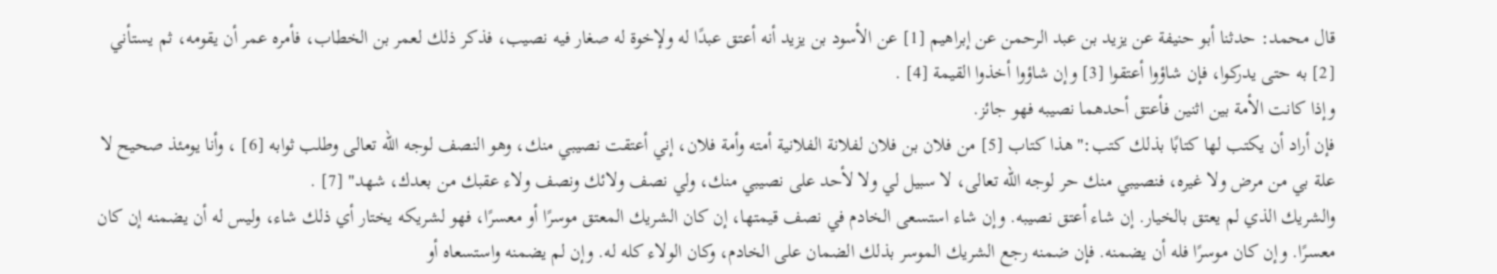قال محمد: حدثنا أبو حنيفة عن يزيد بن عبد الرحمن عن إبراهيم [1] عن الأسود بن يزيد أنه أعتق عبدًا له ولإخوة له صغار فيه نصيب، فذكر ذلك لعمر بن الخطاب، فأمره عمر أن يقومه، ثم يستأني [2] به حتى يدركوا، فإن شاؤوا أعتقوا [3] وإن شاؤوا أخذوا القيمة [4] .
وإذا كانت الأمة بين اثنين فأعتق أحدهما نصيبه فهو جائز.
فإن أراد أن يكتب لها كتابًا بذلك كتب:"هذا كتاب [5] من فلان بن فلان لفلانة الفلانية أمته وأمة فلان، إني أعتقت نصيبي منك، وهو النصف لوجه الله تعالى وطلب ثوابه [6] ، وأنا يومئذ صحيح لا علة بي من مرض ولا غيره، فنصيبي منك حر لوجه الله تعالى، لا سبيل لي ولا لأحد على نصيبي منك، ولي نصف ولائك ونصف ولاء عقبك من بعدك، شهد" [7] .
والشريك الذي لم يعتق بالخيار. إن شاء أعتق نصيبه. وإن شاء استسعى الخادم في نصف قيمتها، إن كان الشريك المعتق موسرًا أو معسرًا، فهو لشريكه يختار أي ذلك شاء، وليس له أن يضمنه إن كان معسرًا. وإن كان موسرًا فله أن يضمنه. فإن ضمنه رجع الشريك الموسر بذلك الضمان على الخادم، وكان الولاء كله له. وإن لم يضمنه واستسعاه أو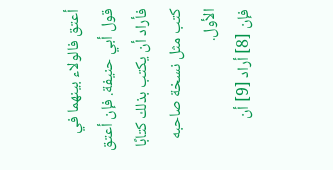أعتق فالولاء بينهما في قول أبي حنيفة. فإن أعتق فأراد أن يكتب بذلك كتابًا كتب مثل نسخة صاحبه الأول.
فإن [8] أراد [9] أن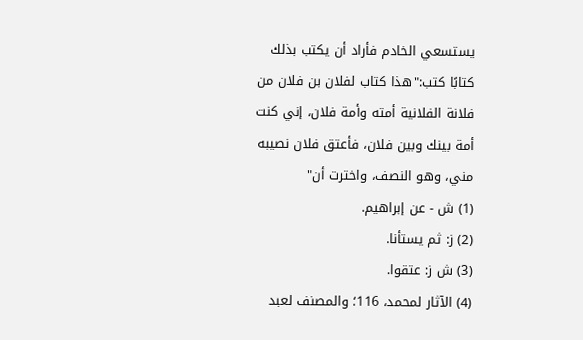يستسعي الخادم فأراد أن يكتب بذلك كتابًا كتب:"هذا كتاب لفلان بن فلان من فلانة الفلانية أمته وأمة فلان، إني كنت أمة بينك وبين فلان، فأعتق فلان نصيبه مني، وهو النصف، واخترت أن"
(1) ش - عن إبراهيم.
(2) ز: ثم يستأنا.
(3) ش ز: عتقوا.
(4) الآثار لمحمد، 116؛ والمصنف لعبد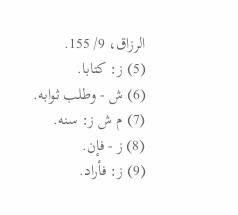الرزاق، 9/ 155.
(5) ز: كتابا.
(6) ش - وطلب ثوابه.
(7) م ش ز: سنه.
(8) ز - فإن.
(9) ز: فأراد.